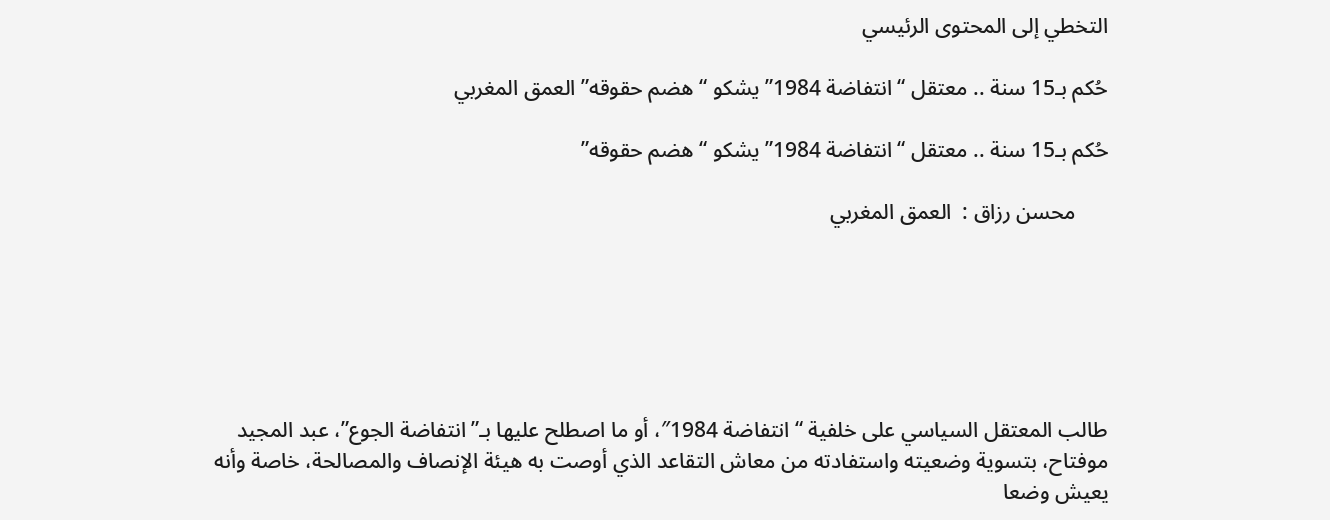التخطي إلى المحتوى الرئيسي

حُكم بـ15 سنة .. معتقل “انتفاضة 1984” يشكو “هضم حقوقه” العمق المغربي

حُكم بـ15 سنة .. معتقل “انتفاضة 1984” يشكو “هضم حقوقه”

      محسن رزاق :  العمق المغربي






طالب المعتقل السياسي على خلفية “انتفاضة 1984″، أو ما اصطلح عليها بـ”انتفاضة الجوع”، عبد المجيد موفتاح، بتسوية وضعيته واستفادته من معاش التقاعد الذي أوصت به هيئة الإنصاف والمصالحة، خاصة وأنه يعيش وضعا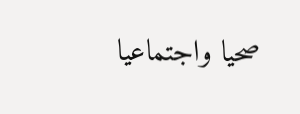صحيا واجتماعيا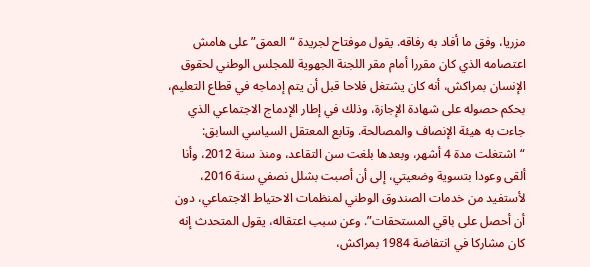مزريا، وفق ما أفاد به رفاقه. يقول موفتاح لجريدة “العمق” على هامش اعتصامه الذي كان مقررا أمام مقر اللجنة الجهوية للمجلس الوطني لحقوق الإنسان بمراكش، أنه كان يشتغل فلاحا قبل أن يتم إدماجه في قطاع التعليم، بحكم حصوله على شهادة الإجازة، وذلك في إطار الإدماج الاجتماعي الذي جاءت به هيئة الإنصاف والمصالحة. وتابع المعتقل السياسي السابق: “اشتغلت مدة 4 أشهر، وبعدها بلغت سن التقاعد، ومنذ سنة 2012، وأنا ألقى وعودا بتسوية وضعيتي، إلى أن أصبت بشلل نصفي سنة 2016، لأستفيد من خدمات الصندوق الوطني لمنظمات الاحتياط الاجتماعي، دون أن أحصل على باقي المستحقات”. وعن سبب اعتقاله، يقول المتحدث إنه كان مشاركا في انتفاضة 1984 بمراكش،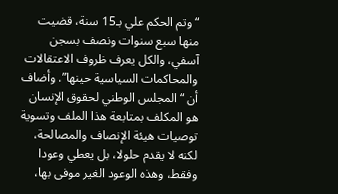“وتم الحكم علي بـ15 سنة، قضيت منها سبع سنوات ونصف بسجن آسفي، والكل يعرف ظروف الاعتقالات والمحاكمات السياسية حينها”. وأضاف أن “المجلس الوطني لحقوق الإنسان هو المكلف بمتابعة هذا الملف وتسوية توصيات هيئة الإنصاف والمصالحة، لكنه لا يقدم حلولا، بل يعطي وعودا وفقط، وهذه الوعود الغير موفى بها،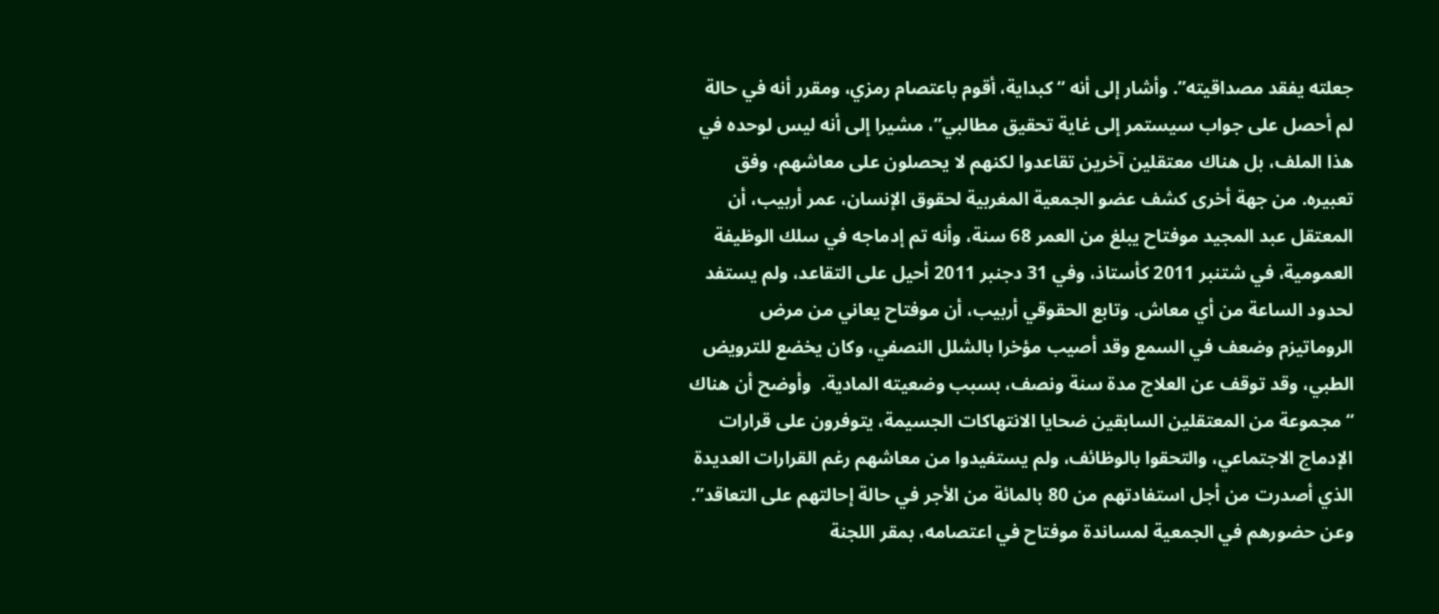جعلته يفقد مصداقيته”. وأشار إلى أنه “كبداية، أقوم باعتصام رمزي، ومقرر أنه في حالة لم أحصل على جواب سيستمر إلى غاية تحقيق مطالبي”، مشيرا إلى أنه ليس لوحده في هذا الملف، بل هناك معتقلين آخرين تقاعدوا لكنهم لا يحصلون على معاشهم، وفق تعبيره. من جهة أخرى كشف عضو الجمعية المغربية لحقوق الإنسان، عمر أربيب، أن المعتقل عبد المجيد موفتاح يبلغ من العمر 68 سنة، وأنه تم إدماجه في سلك الوظيفة العمومية، في شتنبر 2011 كأستاذ، وفي 31 دجنبر 2011 أحيل على التقاعد، ولم يستفد لحدود الساعة من أي معاش. وتابع الحقوقي أربيب، أن موفتاح يعاني من مرض الروماتيزم وضعف في السمع وقد أصيب مؤخرا بالشلل النصفي، وكان يخضع للترويض الطبي، وقد توقف عن العلاج مدة سنة ونصف، بسبب وضعيته المادية.  وأوضح أن هناك “مجموعة من المعتقلين السابقين ضحايا الانتهاكات الجسيمة، يتوفرون على قرارات الإدماج الاجتماعي، والتحقوا بالوظائف، ولم يستفيدوا من معاشهم رغم القرارات العديدة الذي أصدرت من أجل استفادتهم من 80 بالمائة من الأجر في حالة إحالتهم على التعاقد”. وعن حضورهم في الجمعية لمساندة موفتاح في اعتصامه، بمقر اللجنة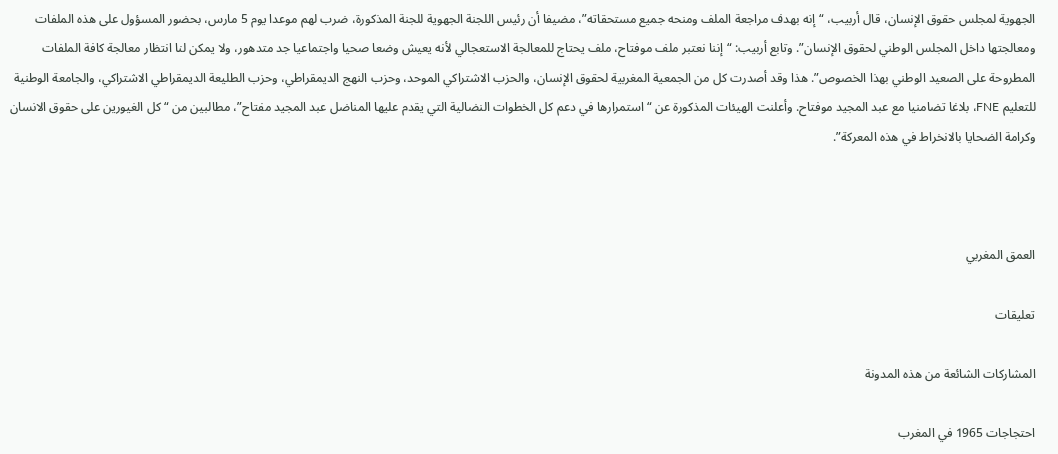الجهوية لمجلس حقوق الإنسان، قال أربيب، “إنه بهدف مراجعة الملف ومنحه جميع مستحقاته”، مضيفا أن رئيس اللجنة الجهوية للجنة المذكورة، ضرب لهم موعدا يوم 5 مارس، بحضور المسؤول على هذه الملفات ومعالجتها داخل المجلس الوطني لحقوق الإنسان”. وتابع أربيب: “إننا نعتبر ملف موفتاح، ملف يحتاج للمعالجة الاستعجالي لأنه يعيش وضعا صحيا واجتماعيا جد متدهور، ولا يمكن لنا انتظار معالجة كافة الملفات المطروحة على الصعيد الوطني بهذا الخصوص”. هذا وقد أصدرت كل من الجمعية المغربية لحقوق الإنسان، والحزب الاشتراكي الموحد، وحزب النهج الديمقراطي، وحزب الطليعة الديمقراطي الاشتراكي، والجامعة الوطنية للتعليم FNE، بلاغا تضامنيا مع عبد المجيد موفتاح. وأعلنت الهيئات المذكورة عن “استمرارها في دعم كل الخطوات النضالية التي يقدم عليها المناضل عبد المجيد مفتاح”، مطالبين من “كل الغيورين على حقوق الانسان وكرامة الضحايا بالانخراط في هذه المعركة”.



العمق المغربي

تعليقات

المشاركات الشائعة من هذه المدونة

احتجاجات 1965 في المغرب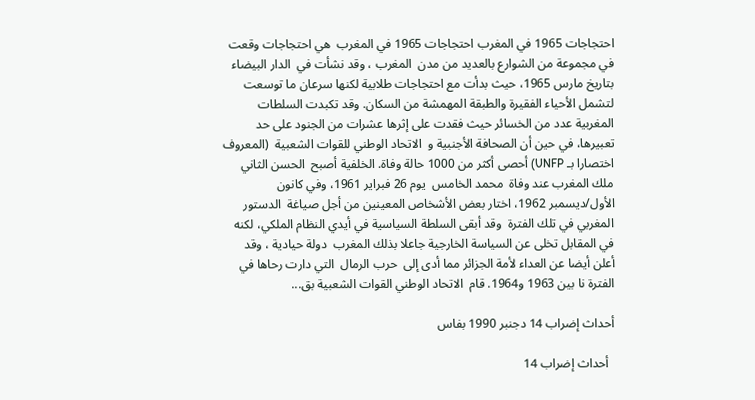احتجاجات 1965 في المغرب احتجاجات 1965 في المغرب  هي احتجاجات وقعت في مجموعة من الشوارع بالعديد من مدن  المغرب ، وقد نشأت في  الدار البيضاء  بتاريخ مارس 1965، حيث بدأت مع احتجاجات طلابية لكنها سرعان ما توسعت لتشمل الأحياء الفقيرة والطبقة المهمشة من السكان. وقد تكبدت السلطات المغربية عدد من الخسائر حيث فقدت على إثرها عشرات من الجنود على حد تعبيرها، في حين أن الصحافة الأجنبية و  الاتحاد الوطني للقوات الشعبية  (المعروف اختصارا بـ UNFP) أحصى أكثر من 1000 حالة وفاة. الخلفية أصبح  الحسن الثاني  ملك المغرب عند وفاة  محمد الخامس  يوم 26 فبراير 1961، وفي كانون الأول/ديسمبر 1962، اختار بعض الأشخاص المعينين من أجل صياغة  الدستور المغربي في تلك الفترة  وقد أبقى السلطة السياسية في أيدي النظام الملكي، لكنه في المقابل تخلى عن السياسة الخارجية جاعلا بذلك المغرب  دولة حيادية ، وقد أعلن أيضا عن العداء لأمة الجزائر مما أدى إلى  حرب الرمال  التي دارت رحاها في الفترة نا بين 1963 و1964. قام  الاتحاد الوطني القوات الشعبية بق...

أحداث إضراب 14 دجنبر 1990 بفاس

  أحداث إضراب 14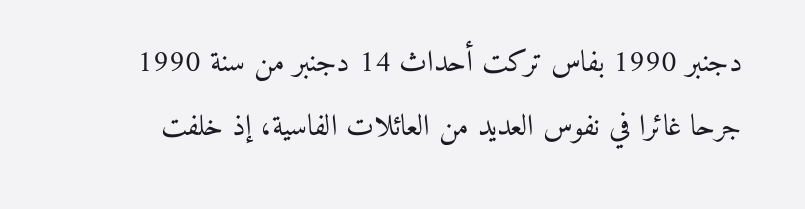دجنبر 1990 بفاس تركت أحداث 14 دجنبر من سنة 1990 جرحا غائرا في نفوس العديد من العائلات الفاسية، إذ خلفت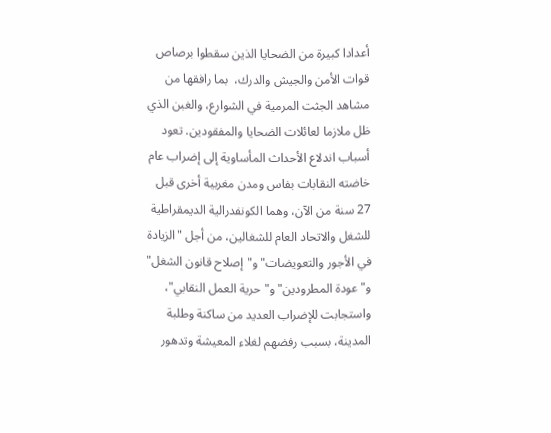أعدادا كبيرة من الضحايا الذين سقطوا برصاص قوات الأمن والجيش والدرك،  بما رافقها من مشاهد الجثت المرمية في الشوارع، والغبن الذي ظل ملازما لعائلات الضحايا والمفقودين. تعود أسباب اندلاع الأحداث المأساوية إلى إضراب عام خاضته النقابات بفاس ومدن مغربية أخرى قبل 27 سنة من الآن، وهما الكونفدرالية الديمقراطية للشغل والاتحاد العام للشغالين، من أجل "الزيادة في الأجور والتعويضات" و"إصلاح قانون الشغل" و"عودة المطرودين" و"حرية العمل النقابي"، واستجابت للإضراب العديد من ساكنة وطلبة المدينة، بسبب رفضهم لغلاء المعيشة وتدهور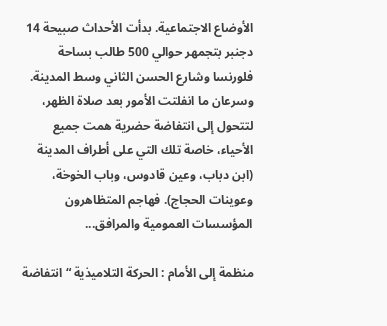الأوضاع الاجتماعية. بدأت الأحداث صبيحة 14 دجنبر بتجمهر حوالي 500 طالب بساحة فلورنسا وشارع الحسن الثاني وسط المدينة. وسرعان ما انفلتت الأمور بعد صلاة الظهر، لتتحول إلى انتفاضة حضرية همت جميع الأحياء، خاصة تلك التي على أطراف المدينة (ابن دباب، وعين قادوس، وباب الخوخة، وعوينات الحجاج). فهاجم المتظاهرون المؤسسات العمومية والمرافق...

منظمة إلى الأمام : الحركة التلاميذية “انتفاضة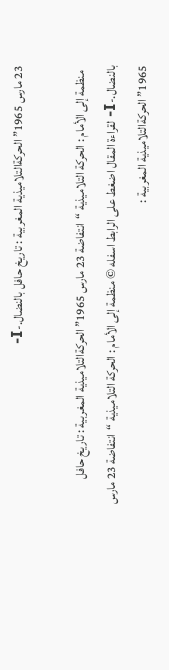23 مارس 1965” الحركةالتلاميذية المغربية : تاريخ حافل بالنضال.-I-

  منظمة إلى الأمام : الحركة التلاميذية “انتفاضة 23 مارس 1965” الحركةالتلاميذية المغربية : تاريخ حافل بالنضال.-I- لقراءة المقال اضغط على الرابط اسفله © منظمة إلى الأمام : الحركة التلاميذية “انتفاضة 23 مارس 1965” الحركةالتلاميذية المغربية :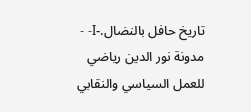تاريخ حافل بالنضال.-I- - مدونة نور الدين رياضي للعمل السياسي والنقابي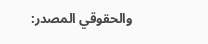والحقوقي المصدر: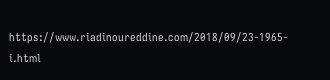https://www.riadinoureddine.com/2018/09/23-1965-i.html